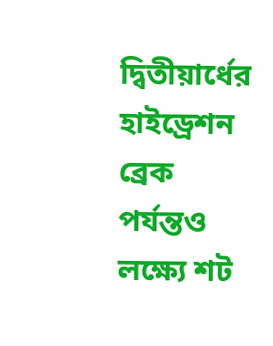দ্বিতীয়ার্ধের হাইড্রেশন ব্রেক পর্যন্তও লক্ষ্যে শট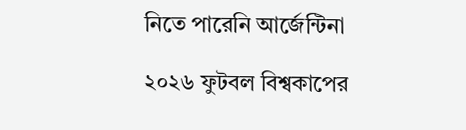নিতে পারেনি আর্জেন্টিনা

২০২৬ ফুটবল বিশ্বকাপের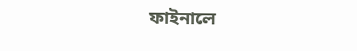ফাইনালে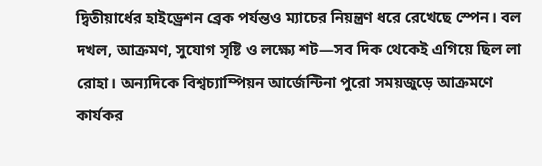দ্বিতীয়ার্ধের হাইড্রেশন ব্রেক পর্যন্তও ম্যাচের নিয়ন্ত্রণ ধরে রেখেছে স্পেন। বল দখল, আক্রমণ, সুযোগ সৃষ্টি ও লক্ষ্যে শট—সব দিক থেকেই এগিয়ে ছিল লা রোহা। অন্যদিকে বিশ্বচ্যাম্পিয়ন আর্জেন্টিনা পুরো সময়জুড়ে আক্রমণে কার্যকর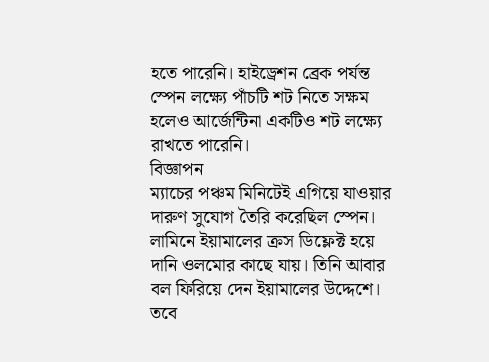হতে পারেনি। হাইড্রেশন ব্রেক পর্যন্ত স্পেন লক্ষ্যে পাঁচটি শট নিতে সক্ষম হলেও আর্জেন্টিনা একটিও শট লক্ষ্যে রাখতে পারেনি।
বিজ্ঞাপন
ম্যাচের পঞ্চম মিনিটেই এগিয়ে যাওয়ার দারুণ সুযোগ তৈরি করেছিল স্পেন। লামিনে ইয়ামালের ক্রস ডিফ্লেক্ট হয়ে দানি ওলমোর কাছে যায়। তিনি আবার বল ফিরিয়ে দেন ইয়ামালের উদ্দেশে। তবে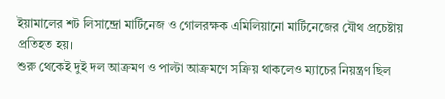ইয়ামালের শট লিসান্দ্রো মার্টিনেজ ও গোলরক্ষক এমিলিয়ানো মার্টিনেজের যৌথ প্রচেষ্টায় প্রতিহত হয়।
শুরু থেকেই দুই দল আক্রমণ ও পাল্টা আক্রমণে সক্রিয় থাকলেও ম্যাচের নিয়ন্ত্রণ ছিল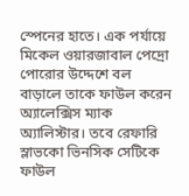স্পেনের হাতে। এক পর্যায়ে মিকেল ওয়ারজাবাল পেদ্রো পোরোর উদ্দেশে বল বাড়ালে তাকে ফাউল করেন অ্যালেক্সিস ম্যাক অ্যালিস্টার। তবে রেফারি স্লাভকো ভিনসিক সেটিকে ফাউল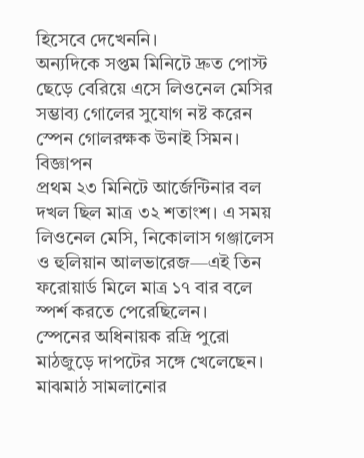হিসেবে দেখেননি।
অন্যদিকে সপ্তম মিনিটে দ্রুত পোস্ট ছেড়ে বেরিয়ে এসে লিওনেল মেসির সম্ভাব্য গোলের সুযোগ নষ্ট করেন স্পেন গোলরক্ষক উনাই সিমন।
বিজ্ঞাপন
প্রথম ২৩ মিনিটে আর্জেন্টিনার বল দখল ছিল মাত্র ৩২ শতাংশ। এ সময় লিওনেল মেসি, নিকোলাস গঞ্জালেস ও হুলিয়ান আলভারেজ—এই তিন ফরোয়ার্ড মিলে মাত্র ১৭ বার বলে স্পর্শ করতে পেরেছিলেন।
স্পেনের অধিনায়ক রদ্রি পুরো মাঠজুড়ে দাপটের সঙ্গে খেলেছেন। মাঝমাঠ সামলানোর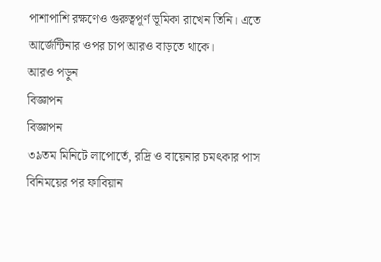পাশাপাশি রক্ষণেও গুরুত্বপূর্ণ ভূমিকা রাখেন তিনি। এতে আর্জেন্টিনার ওপর চাপ আরও বাড়তে থাকে।
আরও পড়ুন
বিজ্ঞাপন
বিজ্ঞাপন
৩৯তম মিনিটে লাপোর্তে, রদ্রি ও বায়েনার চমৎকার পাস বিনিময়ের পর ফাবিয়ান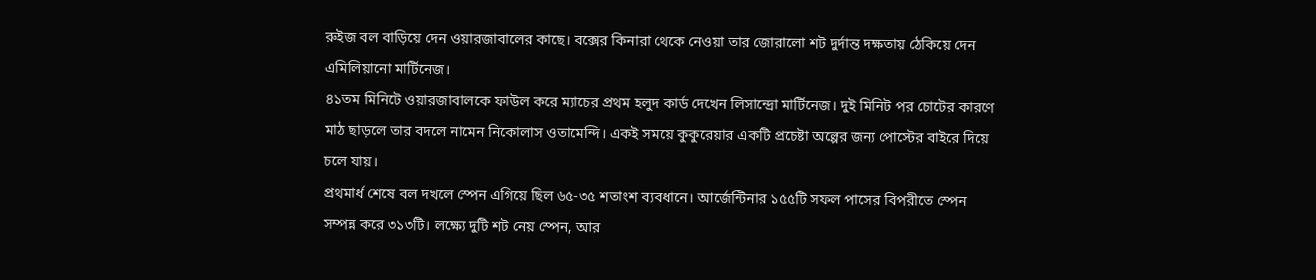রুইজ বল বাড়িয়ে দেন ওয়ারজাবালের কাছে। বক্সের কিনারা থেকে নেওয়া তার জোরালো শট দুর্দান্ত দক্ষতায় ঠেকিয়ে দেন এমিলিয়ানো মার্টিনেজ।
৪১তম মিনিটে ওয়ারজাবালকে ফাউল করে ম্যাচের প্রথম হলুদ কার্ড দেখেন লিসান্দ্রো মার্টিনেজ। দুই মিনিট পর চোটের কারণে মাঠ ছাড়লে তার বদলে নামেন নিকোলাস ওতামেন্দি। একই সময়ে কুকুরেয়ার একটি প্রচেষ্টা অল্পের জন্য পোস্টের বাইরে দিয়ে চলে যায়।
প্রথমার্ধ শেষে বল দখলে স্পেন এগিয়ে ছিল ৬৫-৩৫ শতাংশ ব্যবধানে। আর্জেন্টিনার ১৫৫টি সফল পাসের বিপরীতে স্পেন সম্পন্ন করে ৩১৩টি। লক্ষ্যে দুটি শট নেয় স্পেন, আর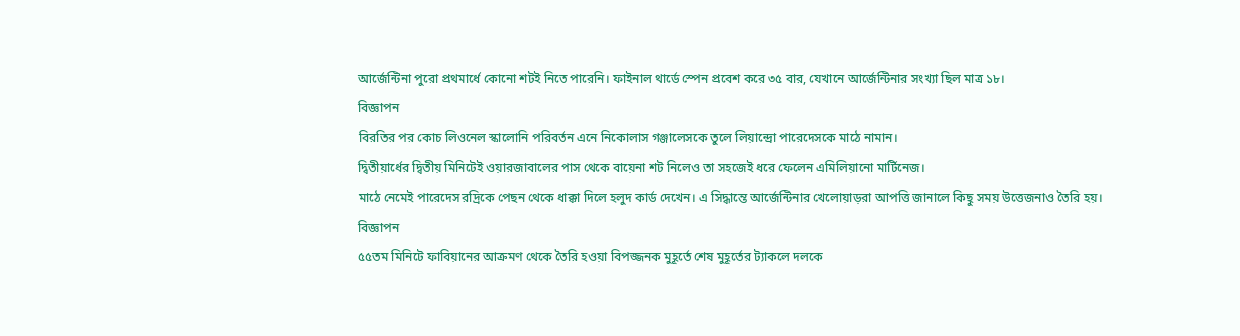আর্জেন্টিনা পুরো প্রথমার্ধে কোনো শটই নিতে পারেনি। ফাইনাল থার্ডে স্পেন প্রবেশ করে ৩৫ বার, যেখানে আর্জেন্টিনার সংখ্যা ছিল মাত্র ১৮।
বিজ্ঞাপন
বিরতির পর কোচ লিওনেল স্কালোনি পরিবর্তন এনে নিকোলাস গঞ্জালেসকে তুলে লিয়ান্দ্রো পারেদেসকে মাঠে নামান।
দ্বিতীয়ার্ধের দ্বিতীয় মিনিটেই ওয়ারজাবালের পাস থেকে বায়েনা শট নিলেও তা সহজেই ধরে ফেলেন এমিলিয়ানো মার্টিনেজ।
মাঠে নেমেই পারেদেস রদ্রিকে পেছন থেকে ধাক্কা দিলে হলুদ কার্ড দেখেন। এ সিদ্ধান্তে আর্জেন্টিনার খেলোয়াড়রা আপত্তি জানালে কিছু সময় উত্তেজনাও তৈরি হয়।
বিজ্ঞাপন
৫৫তম মিনিটে ফাবিয়ানের আক্রমণ থেকে তৈরি হওয়া বিপজ্জনক মুহূর্তে শেষ মুহূর্তের ট্যাকলে দলকে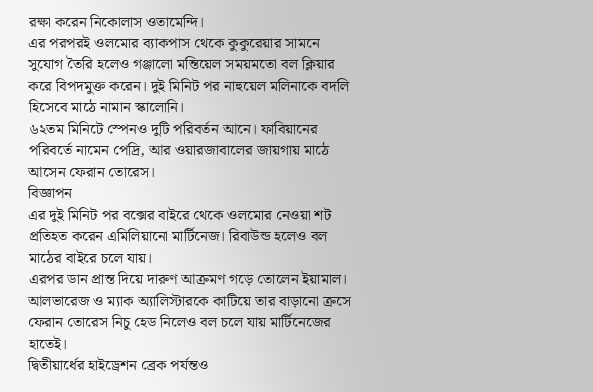রক্ষা করেন নিকোলাস ওতামেন্দি।
এর পরপরই ওলমোর ব্যাকপাস থেকে কুকুরেয়ার সামনে সুযোগ তৈরি হলেও গঞ্জালো মন্তিয়েল সময়মতো বল ক্লিয়ার করে বিপদমুক্ত করেন। দুই মিনিট পর নাহুয়েল মলিনাকে বদলি হিসেবে মাঠে নামান স্কালোনি।
৬২তম মিনিটে স্পেনও দুটি পরিবর্তন আনে। ফাবিয়ানের পরিবর্তে নামেন পেদ্রি, আর ওয়ারজাবালের জায়গায় মাঠে আসেন ফেরান তোরেস।
বিজ্ঞাপন
এর দুই মিনিট পর বক্সের বাইরে থেকে ওলমোর নেওয়া শট প্রতিহত করেন এমিলিয়ানো মার্টিনেজ। রিবাউন্ড হলেও বল মাঠের বাইরে চলে যায়।
এরপর ডান প্রান্ত দিয়ে দারুণ আক্রমণ গড়ে তোলেন ইয়ামাল। আলভারেজ ও ম্যাক অ্যালিস্টারকে কাটিয়ে তার বাড়ানো ক্রসে ফেরান তোরেস নিচু হেড নিলেও বল চলে যায় মার্টিনেজের হাতেই।
দ্বিতীয়ার্ধের হাইড্রেশন ব্রেক পর্যন্তও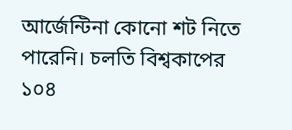আর্জেন্টিনা কোনো শট নিতে পারেনি। চলতি বিশ্বকাপের ১০৪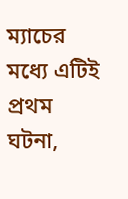ম্যাচের মধ্যে এটিই প্রথম ঘটনা,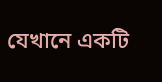যেখানে একটি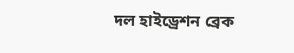দল হাইড্রেশন ব্রেক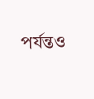পর্যন্তও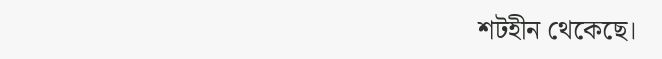শটহীন থেকেছে।